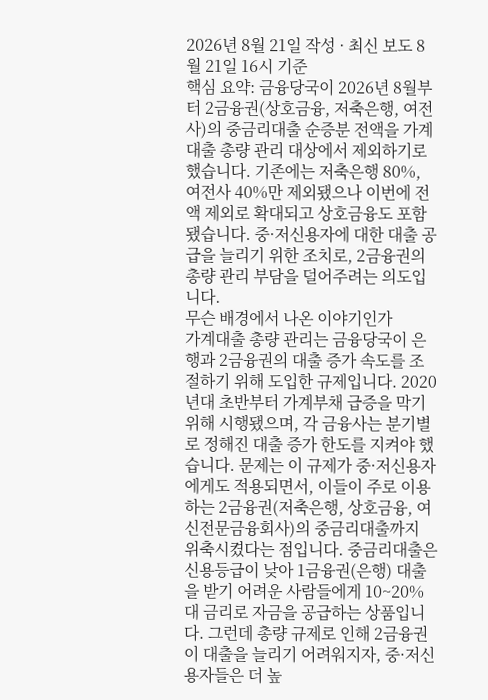2026년 8월 21일 작성 · 최신 보도 8월 21일 16시 기준
핵심 요약: 금융당국이 2026년 8월부터 2금융권(상호금융, 저축은행, 여전사)의 중금리대출 순증분 전액을 가계대출 총량 관리 대상에서 제외하기로 했습니다. 기존에는 저축은행 80%, 여전사 40%만 제외됐으나 이번에 전액 제외로 확대되고 상호금융도 포함됐습니다. 중·저신용자에 대한 대출 공급을 늘리기 위한 조치로, 2금융권의 총량 관리 부담을 덜어주려는 의도입니다.
무슨 배경에서 나온 이야기인가
가계대출 총량 관리는 금융당국이 은행과 2금융권의 대출 증가 속도를 조절하기 위해 도입한 규제입니다. 2020년대 초반부터 가계부채 급증을 막기 위해 시행됐으며, 각 금융사는 분기별로 정해진 대출 증가 한도를 지켜야 했습니다. 문제는 이 규제가 중·저신용자에게도 적용되면서, 이들이 주로 이용하는 2금융권(저축은행, 상호금융, 여신전문금융회사)의 중금리대출까지 위축시켰다는 점입니다. 중금리대출은 신용등급이 낮아 1금융권(은행) 대출을 받기 어려운 사람들에게 10~20%대 금리로 자금을 공급하는 상품입니다. 그런데 총량 규제로 인해 2금융권이 대출을 늘리기 어려워지자, 중·저신용자들은 더 높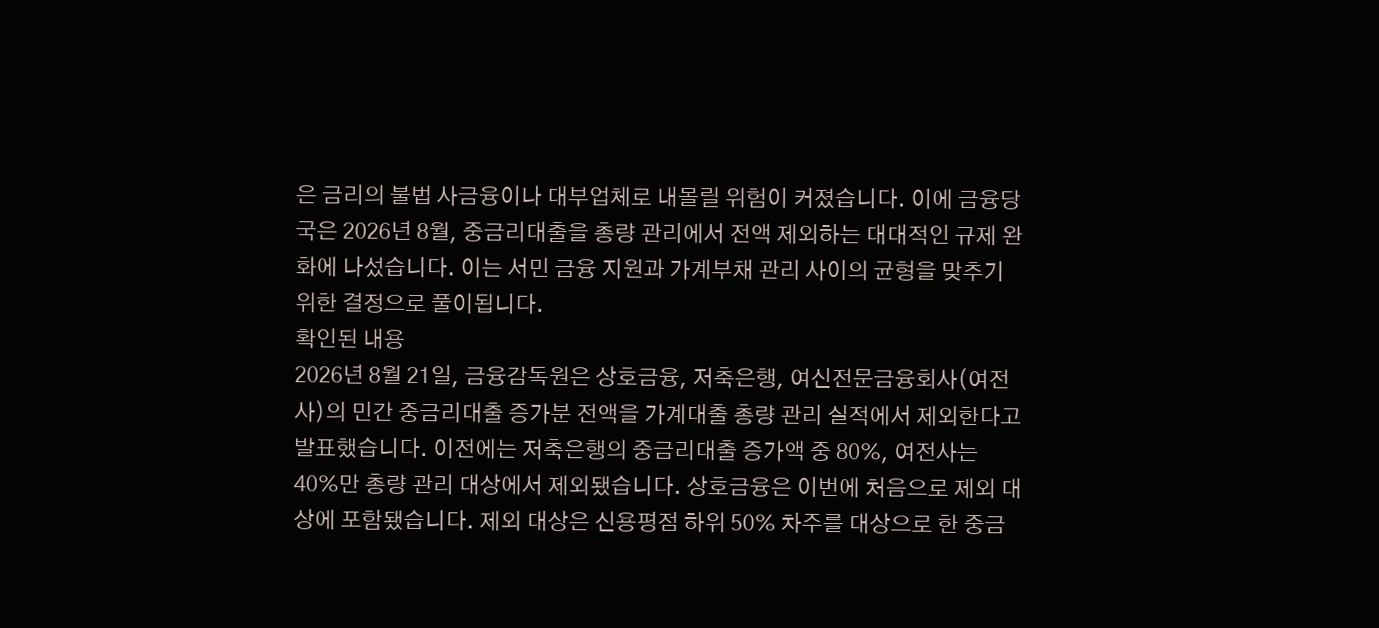은 금리의 불법 사금융이나 대부업체로 내몰릴 위험이 커졌습니다. 이에 금융당국은 2026년 8월, 중금리대출을 총량 관리에서 전액 제외하는 대대적인 규제 완화에 나섰습니다. 이는 서민 금융 지원과 가계부채 관리 사이의 균형을 맞추기 위한 결정으로 풀이됩니다.
확인된 내용
2026년 8월 21일, 금융감독원은 상호금융, 저축은행, 여신전문금융회사(여전사)의 민간 중금리대출 증가분 전액을 가계대출 총량 관리 실적에서 제외한다고 발표했습니다. 이전에는 저축은행의 중금리대출 증가액 중 80%, 여전사는 40%만 총량 관리 대상에서 제외됐습니다. 상호금융은 이번에 처음으로 제외 대상에 포함됐습니다. 제외 대상은 신용평점 하위 50% 차주를 대상으로 한 중금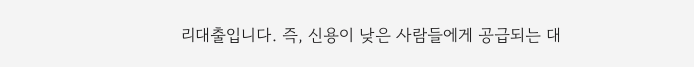리대출입니다. 즉, 신용이 낮은 사람들에게 공급되는 대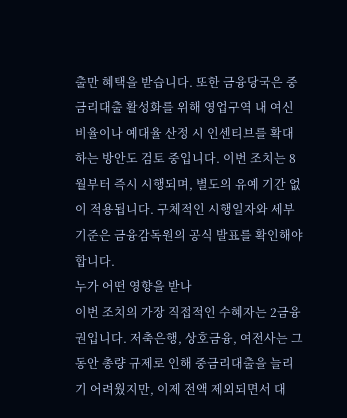출만 혜택을 받습니다. 또한 금융당국은 중금리대출 활성화를 위해 영업구역 내 여신비율이나 예대율 산정 시 인센티브를 확대하는 방안도 검토 중입니다. 이번 조치는 8월부터 즉시 시행되며, 별도의 유예 기간 없이 적용됩니다. 구체적인 시행일자와 세부 기준은 금융감독원의 공식 발표를 확인해야 합니다.
누가 어떤 영향을 받나
이번 조치의 가장 직접적인 수혜자는 2금융권입니다. 저축은행, 상호금융, 여전사는 그동안 총량 규제로 인해 중금리대출을 늘리기 어려웠지만, 이제 전액 제외되면서 대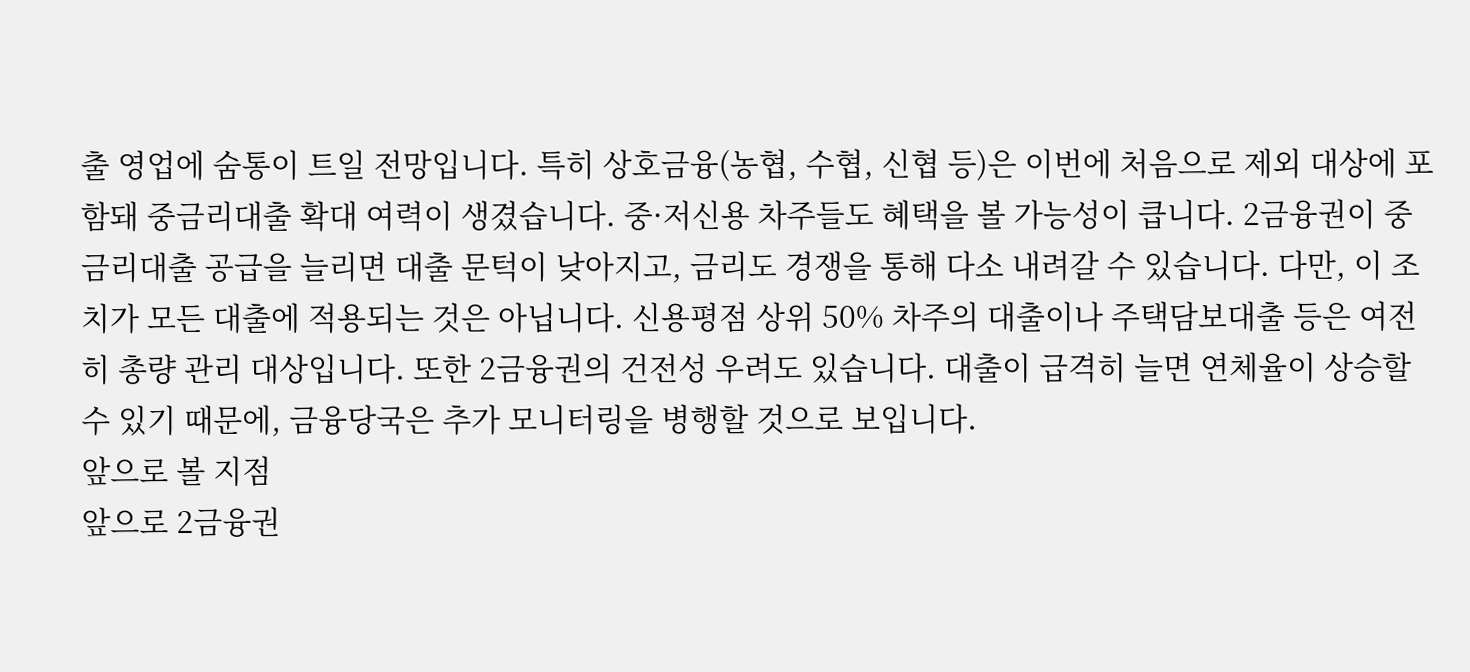출 영업에 숨통이 트일 전망입니다. 특히 상호금융(농협, 수협, 신협 등)은 이번에 처음으로 제외 대상에 포함돼 중금리대출 확대 여력이 생겼습니다. 중·저신용 차주들도 혜택을 볼 가능성이 큽니다. 2금융권이 중금리대출 공급을 늘리면 대출 문턱이 낮아지고, 금리도 경쟁을 통해 다소 내려갈 수 있습니다. 다만, 이 조치가 모든 대출에 적용되는 것은 아닙니다. 신용평점 상위 50% 차주의 대출이나 주택담보대출 등은 여전히 총량 관리 대상입니다. 또한 2금융권의 건전성 우려도 있습니다. 대출이 급격히 늘면 연체율이 상승할 수 있기 때문에, 금융당국은 추가 모니터링을 병행할 것으로 보입니다.
앞으로 볼 지점
앞으로 2금융권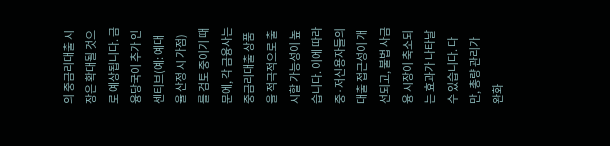의 중금리대출 시장은 확대될 것으로 예상됩니다. 금융당국이 추가 인센티브(예: 예대율 산정 시 가점)를 검토 중이기 때문에, 각 금융사는 중금리대출 상품을 적극적으로 출시할 가능성이 높습니다. 이에 따라 중·저신용자들의 대출 접근성이 개선되고, 불법 사금융 시장이 축소되는 효과가 나타날 수 있습니다. 다만, 총량 관리가 완화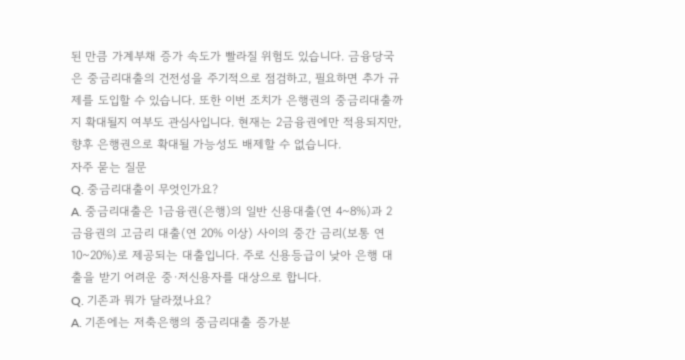된 만큼 가계부채 증가 속도가 빨라질 위험도 있습니다. 금융당국은 중금리대출의 건전성을 주기적으로 점검하고, 필요하면 추가 규제를 도입할 수 있습니다. 또한 이번 조치가 은행권의 중금리대출까지 확대될지 여부도 관심사입니다. 현재는 2금융권에만 적용되지만, 향후 은행권으로 확대될 가능성도 배제할 수 없습니다.
자주 묻는 질문
Q. 중금리대출이 무엇인가요?
A. 중금리대출은 1금융권(은행)의 일반 신용대출(연 4~8%)과 2금융권의 고금리 대출(연 20% 이상) 사이의 중간 금리(보통 연 10~20%)로 제공되는 대출입니다. 주로 신용등급이 낮아 은행 대출을 받기 어려운 중·저신용자를 대상으로 합니다.
Q. 기존과 뭐가 달라졌나요?
A. 기존에는 저축은행의 중금리대출 증가분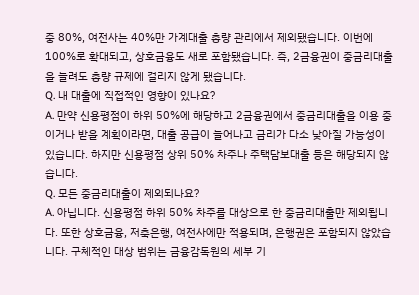중 80%, 여전사는 40%만 가계대출 총량 관리에서 제외됐습니다. 이번에 100%로 확대되고, 상호금융도 새로 포함됐습니다. 즉, 2금융권이 중금리대출을 늘려도 총량 규제에 걸리지 않게 됐습니다.
Q. 내 대출에 직접적인 영향이 있나요?
A. 만약 신용평점이 하위 50%에 해당하고 2금융권에서 중금리대출을 이용 중이거나 받을 계획이라면, 대출 공급이 늘어나고 금리가 다소 낮아질 가능성이 있습니다. 하지만 신용평점 상위 50% 차주나 주택담보대출 등은 해당되지 않습니다.
Q. 모든 중금리대출이 제외되나요?
A. 아닙니다. 신용평점 하위 50% 차주를 대상으로 한 중금리대출만 제외됩니다. 또한 상호금융, 저축은행, 여전사에만 적용되며, 은행권은 포함되지 않았습니다. 구체적인 대상 범위는 금융감독원의 세부 기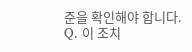준을 확인해야 합니다.
Q. 이 조치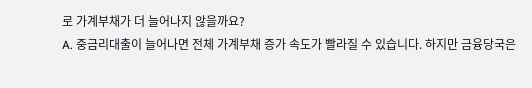로 가계부채가 더 늘어나지 않을까요?
A. 중금리대출이 늘어나면 전체 가계부채 증가 속도가 빨라질 수 있습니다. 하지만 금융당국은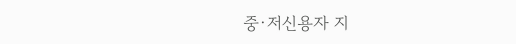중·저신용자 지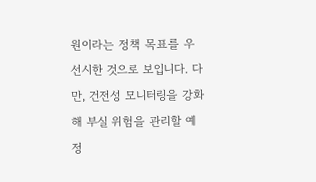원이라는 정책 목표를 우선시한 것으로 보입니다. 다만, 건전성 모니터링을 강화해 부실 위험을 관리할 예정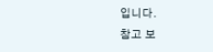입니다.
참고 보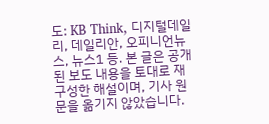도: KB Think, 디지털데일리, 데일리안, 오피니언뉴스, 뉴스1 등. 본 글은 공개된 보도 내용을 토대로 재구성한 해설이며, 기사 원문을 옮기지 않았습니다.